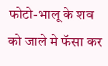फोटो-भालू के शव को जाले मे फॅसा कर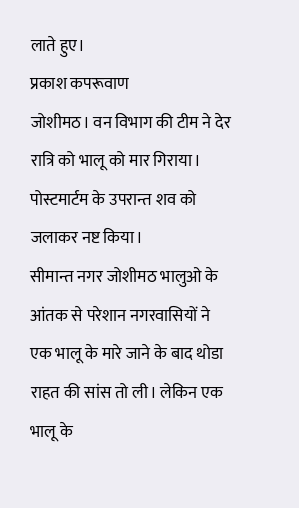लाते हुए।
प्रकाश कपरूवाण
जोशीमठ। वन विभाग की टीम ने देर रात्रि को भालू को मार गिराया। पोस्टमार्टम के उपरान्त शव को जलाकर नष्ट किया।
सीमान्त नगर जोशीमठ भालुओ के आंतक से परेशान नगरवासियों ने एक भालू के मारे जाने के बाद थोडा राहत की सांस तो ली। लेकिन एक भालू के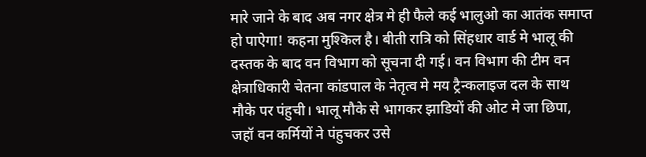मारे जाने के बाद अब नगर क्षेत्र मे ही फैले कई भालुओ का आतंक समाप्त हो पाऐगा! कहना मुश्किल है। बीती रात्रि को सिंहधार वार्ड मे भालू की दस्तक के बाद वन विभाग को सूचना दी गई। वन विभाग की टीम वन क्षेत्राधिकारी चेतना कांडपाल के नेतृत्व मे मय ट्रैन्कलाइज दल के साथ मौके पर पंहुची। भालू मौके से भागकर झाडियों की ओट मे जा छिपा, जहॉ वन कर्मियों ने पंहुचकर उसे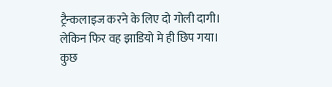ट्रैन्कलाइज करने के लिए दो गोली दागी। लेकिन फिर वह झाडियो मे ही छिप गया। कुछ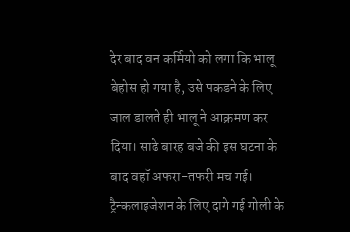देर बाद वन कर्मियो को लगा कि भालू बेहोस हो गया है, उसे पकडने के लिए जाल डालते ही भालू ने आक्रमण कर दिया। साढे बारह बजे की इस घटना के बाद वहॉ अफरा-तफरी मच गई। ट्रैन्कलाइजेशन के लिए दागे गई गोली के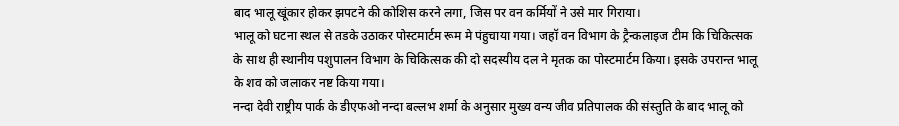बाद भालू खूंकार होकर झपटने की कोशिस करने लगा, जिस पर वन कर्मियों ने उसे मार गिराया।
भालू को घटना स्थल से तडके उठाकर पोस्टमार्टम रूम मे पंहुचाया गया। जहॉ वन विभाग के ट्रैन्कलाइज टीम कि चिकित्सक के साथ ही स्थानीय पशुपालन विभाग के चिकित्सक की दो सदस्यीय दल ने मृतक का पोस्टमार्टम किया। इसके उपरान्त भालू के शव को जलाकर नष्ट किया गया।
नन्दा देवी राष्ट्रीय पार्क के डीएफओ नन्दा बल्लभ शर्मा के अनुसार मुख्य वन्य जीव प्रतिपालक की संस्तुति के बाद भालू को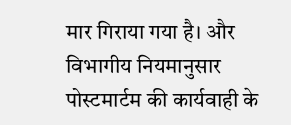मार गिराया गया है। और विभागीय नियमानुसार पोस्टमार्टम की कार्यवाही के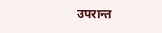उपरान्त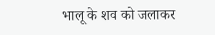भालू के शव को जलाकर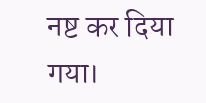नष्ट कर दिया गया।